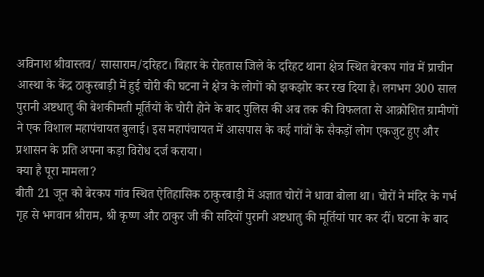अविनाश श्रीवास्तव/ सासाराम/दरिहट। बिहार के रोहतास जिले के दरिहट थाना क्षेत्र स्थित बेरकप गांव में प्राचीन आस्था के केंद्र ठाकुरबाड़ी में हुई चोरी की घटना ने क्षेत्र के लोगों को झकझोर कर रख दिया है। लगभग 300 साल पुरानी अष्टधातु की बेशकीमती मूर्तियों के चोरी होने के बाद पुलिस की अब तक की विफलता से आक्रोशित ग्रामीणों ने एक विशाल महापंचायत बुलाई। इस महापंचायत में आसपास के कई गांवों के सैकड़ों लोग एकजुट हुए और प्रशासन के प्रति अपना कड़ा विरोध दर्ज कराया।
क्या है पूरा मामला?
बीती 21 जून को बेरकप गांव स्थित ऐतिहासिक ठाकुरबाड़ी में अज्ञात चोरों ने धावा बोला था। चोरों ने मंदिर के गर्भ गृह से भगवान श्रीराम, श्री कृष्ण और ठाकुर जी की सदियों पुरानी अष्टधातु की मूर्तियां पार कर दीं। घटना के बाद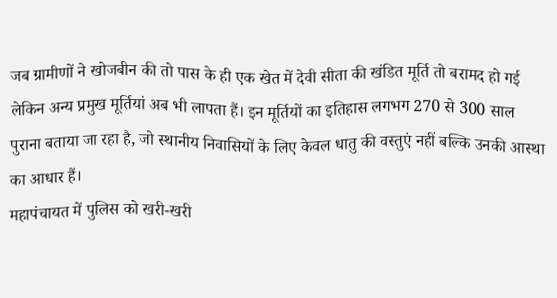जब ग्रामीणों ने खोजबीन की तो पास के ही एक खेत में देवी सीता की खंडित मूर्ति तो बरामद हो गई लेकिन अन्य प्रमुख मूर्तियां अब भी लापता हैं। इन मूर्तियों का इतिहास लगभग 270 से 300 साल पुराना बताया जा रहा है, जो स्थानीय निवासियों के लिए केवल धातु की वस्तुएं नहीं बल्कि उनकी आस्था का आधार हैं।
महापंचायत में पुलिस को खरी-खरी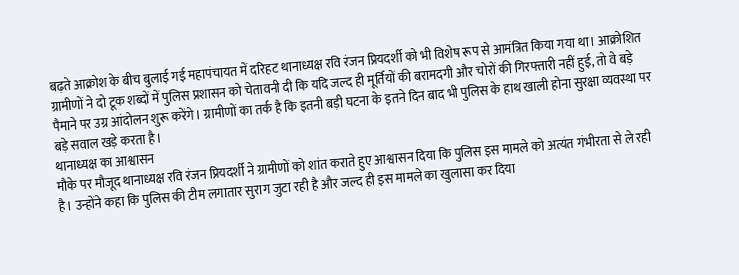बढ़ते आक्रोश के बीच बुलाई गई महापंचायत में दरिहट थानाध्यक्ष रवि रंजन प्रियदर्शी को भी विशेष रूप से आमंत्रित किया गया था। आक्रोशित ग्रामीणों ने दो टूक शब्दों में पुलिस प्रशासन को चेतावनी दी कि यदि जल्द ही मूर्तियों की बरामदगी और चोरों की गिरफ्तारी नहीं हुई, तो वे बड़े पैमाने पर उग्र आंदोलन शुरू करेंगे। ग्रामीणों का तर्क है कि इतनी बड़ी घटना के इतने दिन बाद भी पुलिस के हाथ खाली होना सुरक्षा व्यवस्था पर बड़े सवाल खड़े करता है।
थानाध्यक्ष का आश्वासन
मौके पर मौजूद थानाध्यक्ष रवि रंजन प्रियदर्शी ने ग्रामीणों को शांत कराते हुए आश्वासन दिया कि पुलिस इस मामले को अत्यंत गंभीरता से ले रही है। उन्होंने कहा कि पुलिस की टीम लगातार सुराग जुटा रही है और जल्द ही इस मामले का खुलासा कर दिया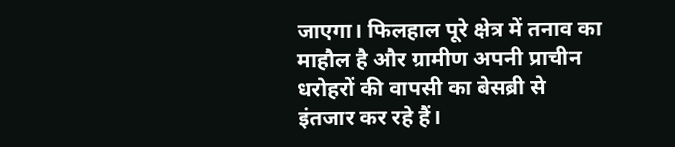जाएगा। फिलहाल पूरे क्षेत्र में तनाव का माहौल है और ग्रामीण अपनी प्राचीन धरोहरों की वापसी का बेसब्री से इंतजार कर रहे हैं।